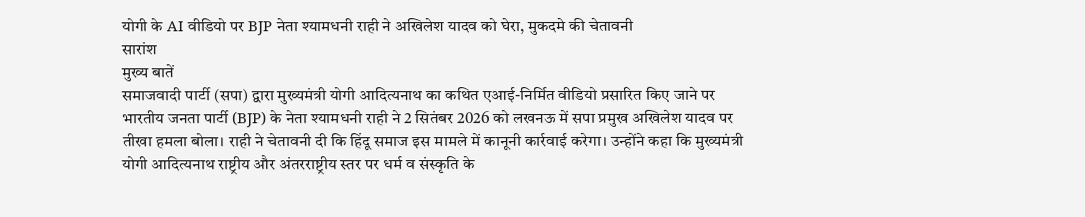योगी के AI वीडियो पर BJP नेता श्यामधनी राही ने अखिलेश यादव को घेरा, मुकदमे की चेतावनी
सारांश
मुख्य बातें
समाजवादी पार्टी (सपा) द्वारा मुख्यमंत्री योगी आदित्यनाथ का कथित एआई-निर्मित वीडियो प्रसारित किए जाने पर भारतीय जनता पार्टी (BJP) के नेता श्यामधनी राही ने 2 सितंबर 2026 को लखनऊ में सपा प्रमुख अखिलेश यादव पर तीखा हमला बोला। राही ने चेतावनी दी कि हिंदू समाज इस मामले में कानूनी कार्रवाई करेगा। उन्होंने कहा कि मुख्यमंत्री योगी आदित्यनाथ राष्ट्रीय और अंतरराष्ट्रीय स्तर पर धर्म व संस्कृति के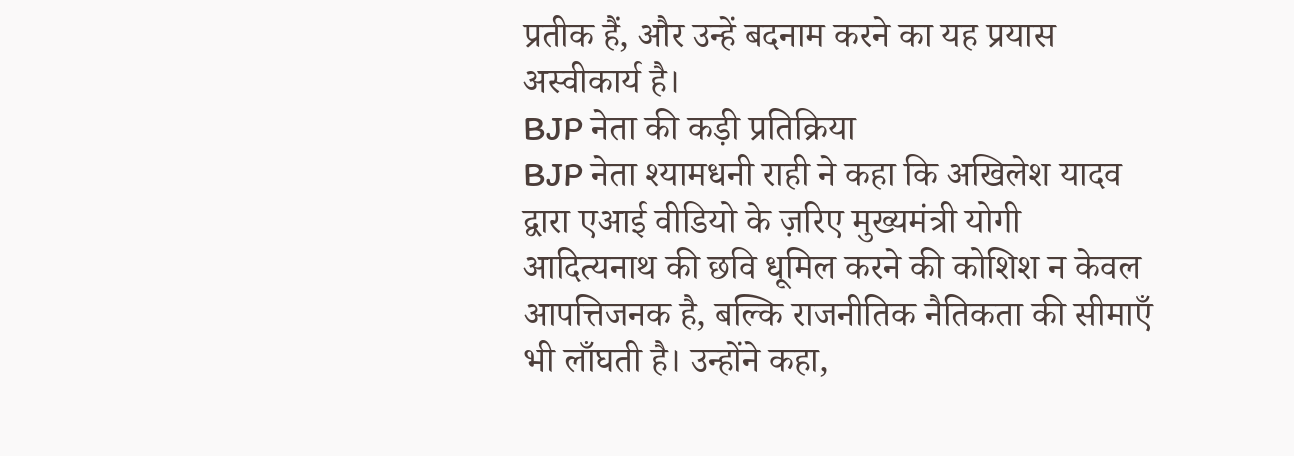प्रतीक हैं, और उन्हें बदनाम करने का यह प्रयास अस्वीकार्य है।
BJP नेता की कड़ी प्रतिक्रिया
BJP नेता श्यामधनी राही ने कहा कि अखिलेश यादव द्वारा एआई वीडियो के ज़रिए मुख्यमंत्री योगी आदित्यनाथ की छवि धूमिल करने की कोशिश न केवल आपत्तिजनक है, बल्कि राजनीतिक नैतिकता की सीमाएँ भी लाँघती है। उन्होंने कहा,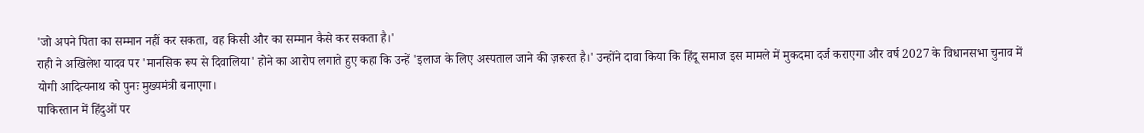'जो अपने पिता का सम्मान नहीं कर सकता, वह किसी और का सम्मान कैसे कर सकता है।'
राही ने अखिलेश यादव पर 'मानसिक रूप से दिवालिया' होने का आरोप लगाते हुए कहा कि उन्हें 'इलाज के लिए अस्पताल जाने की ज़रूरत है।' उन्होंने दावा किया कि हिंदू समाज इस मामले में मुकदमा दर्ज कराएगा और वर्ष 2027 के विधानसभा चुनाव में योगी आदित्यनाथ को पुनः मुख्यमंत्री बनाएगा।
पाकिस्तान में हिंदुओं पर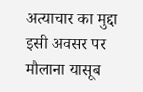अत्याचार का मुद्दा
इसी अवसर पर मौलाना यासूब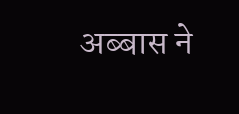अब्बास ने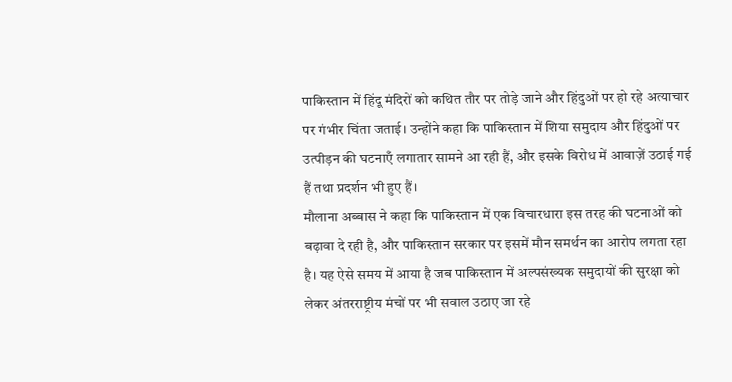पाकिस्तान में हिंदू मंदिरों को कथित तौर पर तोड़े जाने और हिंदुओं पर हो रहे अत्याचार पर गंभीर चिंता जताई। उन्होंने कहा कि पाकिस्तान में शिया समुदाय और हिंदुओं पर उत्पीड़न की घटनाएँ लगातार सामने आ रही हैं, और इसके विरोध में आवाज़ें उठाई गई हैं तथा प्रदर्शन भी हुए हैं।
मौलाना अब्बास ने कहा कि पाकिस्तान में एक विचारधारा इस तरह की घटनाओं को बढ़ावा दे रही है, और पाकिस्तान सरकार पर इसमें मौन समर्थन का आरोप लगता रहा है। यह ऐसे समय में आया है जब पाकिस्तान में अल्पसंख्यक समुदायों की सुरक्षा को लेकर अंतरराष्ट्रीय मंचों पर भी सवाल उठाए जा रहे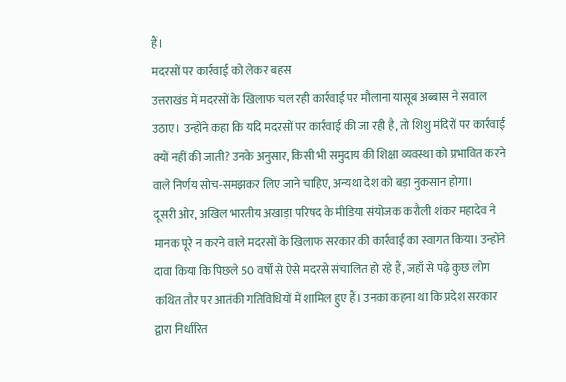हैं।
मदरसों पर कार्रवाई को लेकर बहस
उत्तराखंड में मदरसों के खिलाफ चल रही कार्रवाई पर मौलाना यासूब अब्बास ने सवाल उठाए। उन्होंने कहा कि यदि मदरसों पर कार्रवाई की जा रही है, तो शिशु मंदिरों पर कार्रवाई क्यों नहीं की जाती? उनके अनुसार, किसी भी समुदाय की शिक्षा व्यवस्था को प्रभावित करने वाले निर्णय सोच-समझकर लिए जाने चाहिए, अन्यथा देश को बड़ा नुकसान होगा।
दूसरी ओर, अखिल भारतीय अखाड़ा परिषद के मीडिया संयोजक करौली शंकर महादेव ने मानक पूरे न करने वाले मदरसों के खिलाफ सरकार की कार्रवाई का स्वागत किया। उन्होंने दावा किया कि पिछले 50 वर्षों से ऐसे मदरसे संचालित हो रहे हैं, जहाँ से पढ़े कुछ लोग कथित तौर पर आतंकी गतिविधियों में शामिल हुए हैं। उनका कहना था कि प्रदेश सरकार द्वारा निर्धारित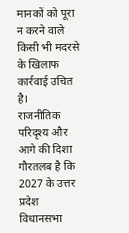मानकों को पूरा न करने वाले किसी भी मदरसे के खिलाफ कार्रवाई उचित है।
राजनीतिक परिदृश्य और आगे की दिशा
गौरतलब है कि 2027 के उत्तर प्रदेश विधानसभा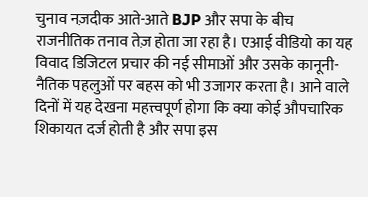चुनाव नज़दीक आते-आते BJP और सपा के बीच राजनीतिक तनाव तेज़ होता जा रहा है। एआई वीडियो का यह विवाद डिजिटल प्रचार की नई सीमाओं और उसके कानूनी-नैतिक पहलुओं पर बहस को भी उजागर करता है। आने वाले दिनों में यह देखना महत्त्वपूर्ण होगा कि क्या कोई औपचारिक शिकायत दर्ज होती है और सपा इस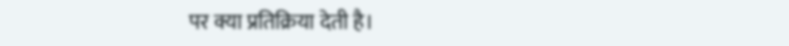पर क्या प्रतिक्रिया देती है।